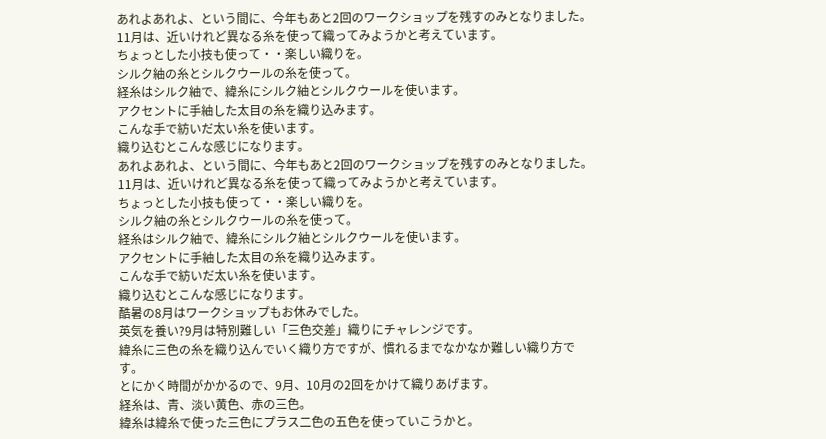あれよあれよ、という間に、今年もあと2回のワークショップを残すのみとなりました。
11月は、近いけれど異なる糸を使って織ってみようかと考えています。
ちょっとした小技も使って・・楽しい織りを。
シルク紬の糸とシルクウールの糸を使って。
経糸はシルク紬で、緯糸にシルク紬とシルクウールを使います。
アクセントに手紬した太目の糸を織り込みます。
こんな手で紡いだ太い糸を使います。
織り込むとこんな感じになります。
あれよあれよ、という間に、今年もあと2回のワークショップを残すのみとなりました。
11月は、近いけれど異なる糸を使って織ってみようかと考えています。
ちょっとした小技も使って・・楽しい織りを。
シルク紬の糸とシルクウールの糸を使って。
経糸はシルク紬で、緯糸にシルク紬とシルクウールを使います。
アクセントに手紬した太目の糸を織り込みます。
こんな手で紡いだ太い糸を使います。
織り込むとこんな感じになります。
酷暑の8月はワークショップもお休みでした。
英気を養い?9月は特別難しい「三色交差」織りにチャレンジです。
緯糸に三色の糸を織り込んでいく織り方ですが、慣れるまでなかなか難しい織り方です。
とにかく時間がかかるので、9月、10月の2回をかけて織りあげます。
経糸は、青、淡い黄色、赤の三色。
緯糸は緯糸で使った三色にプラス二色の五色を使っていこうかと。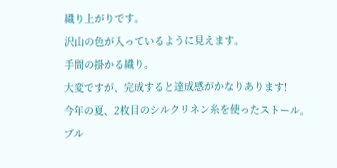織り上がりです。
沢山の色が入っているように見えます。
手間の掛かる織り。
大変ですが、完成すると達成感がかなりあります!
今年の夏、2枚目のシルクリネン糸を使ったストール。
ブル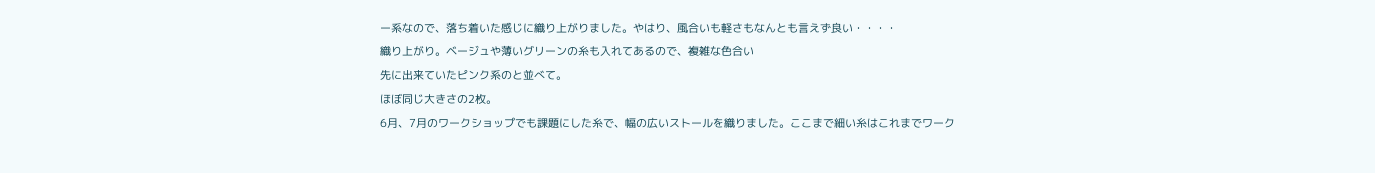ー系なので、落ち着いた感じに織り上がりました。やはり、風合いも軽さもなんとも言えず良い・・・・
織り上がり。ベージュや薄いグリーンの糸も入れてあるので、複雑な色合い
先に出来ていたピンク系のと並べて。
ほぼ同じ大きさの2枚。
6月、7月のワークショップでも課題にした糸で、幅の広いストールを織りました。ここまで細い糸はこれまでワーク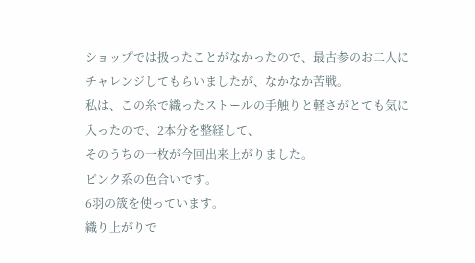ショップでは扱ったことがなかったので、最古参のお二人にチャレンジしてもらいましたが、なかなか苦戦。
私は、この糸で織ったストールの手触りと軽さがとても気に入ったので、2本分を整経して、
そのうちの一枚が今回出来上がりました。
ピンク系の色合いです。
6羽の筬を使っています。
織り上がりで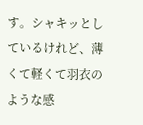す。シャキッとしているけれど、薄くて軽くて羽衣のような感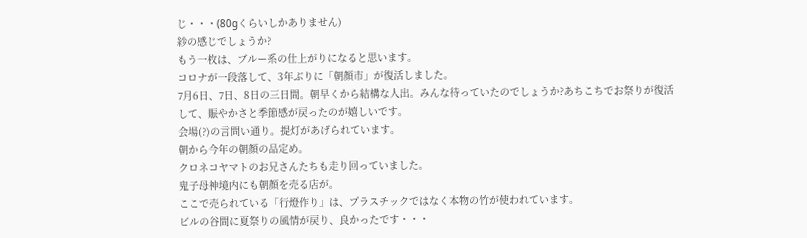じ・・・(80gくらいしかありません)
紗の感じでしょうか?
もう一枚は、ブルー系の仕上がりになると思います。
コロナが一段落して、3年ぶりに「朝顔市」が復活しました。
7月6日、7日、8日の三日間。朝早くから結構な人出。みんな待っていたのでしょうか?あちこちでお祭りが復活して、賑やかさと季節感が戻ったのが嬉しいです。
会場(?)の言問い通り。提灯があげられています。
朝から今年の朝顔の品定め。
クロネコヤマトのお兄さんたちも走り回っていました。
鬼子母神境内にも朝顔を売る店が。
ここで売られている「行燈作り」は、プラスチックではなく本物の竹が使われています。
ビルの谷間に夏祭りの風情が戻り、良かったです・・・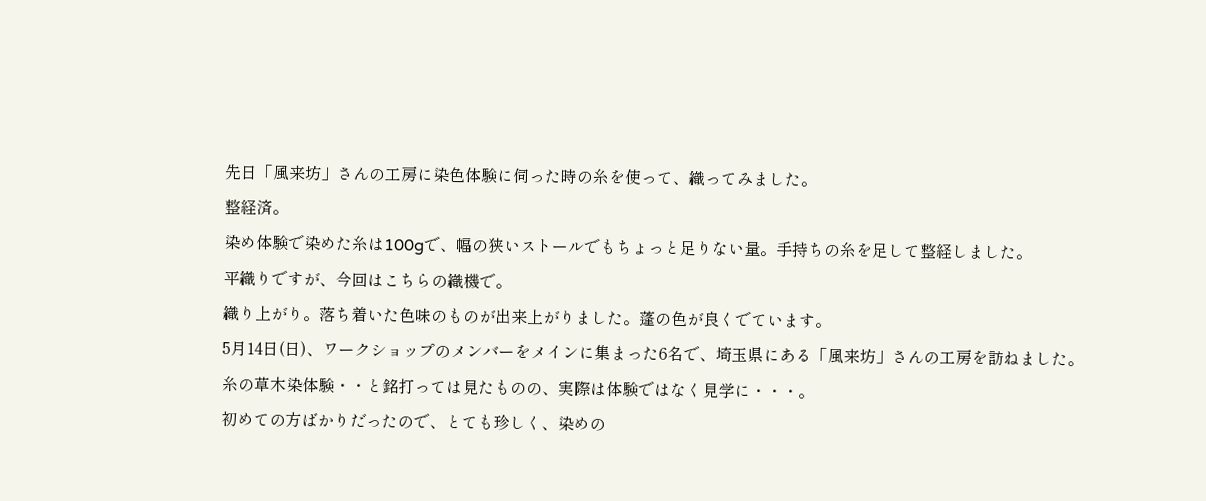先日「風来坊」さんの工房に染色体験に伺った時の糸を使って、織ってみました。
整経済。
染め体験で染めた糸は100gで、幅の狭いストールでもちょっと足りない量。手持ちの糸を足して整経しました。
平織りですが、今回はこちらの織機で。
織り上がり。落ち着いた色味のものが出来上がりました。蓬の色が良くでています。
5月14日(日)、ワークショップのメンバーをメインに集まった6名で、埼玉県にある「風来坊」さんの工房を訪ねました。
糸の草木染体験・・と銘打っては見たものの、実際は体験ではなく見学に・・・。
初めての方ばかりだったので、とても珍しく、染めの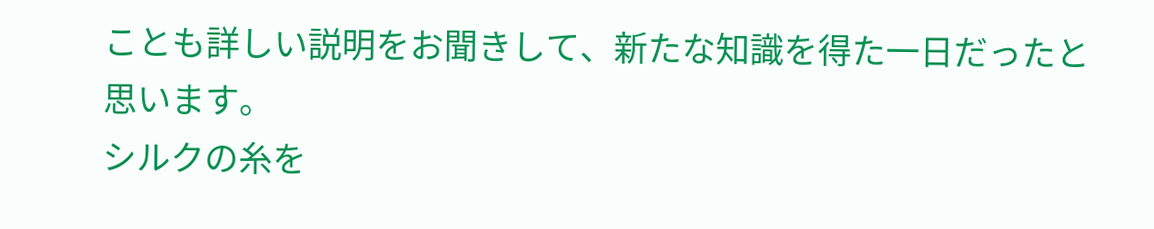ことも詳しい説明をお聞きして、新たな知識を得た一日だったと思います。
シルクの糸を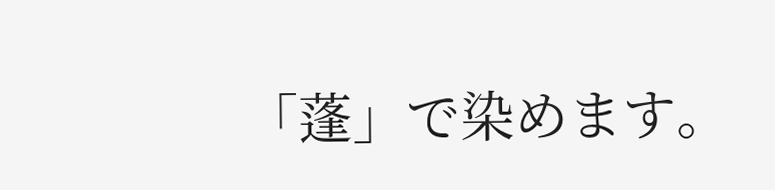「蓬」で染めます。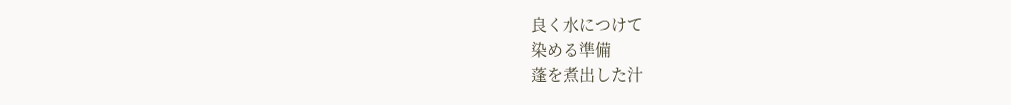良く水につけて
染める準備
蓬を煮出した汁